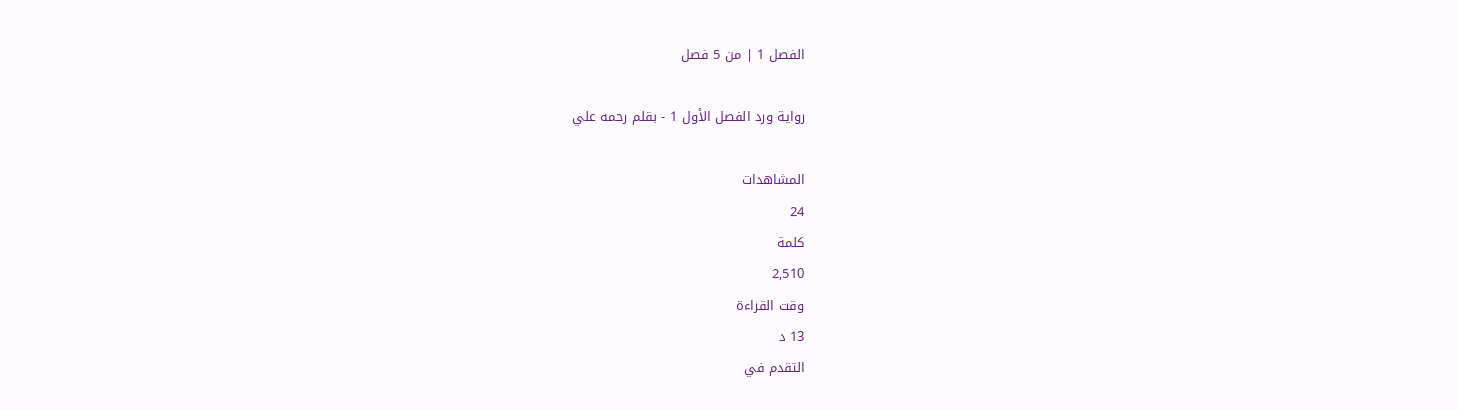الفصل 1 | من 5 فصل

رواية ورد الفصل الأول 1 - بقلم رحمه علي

المشاهدات
24
كلمة
2,510
وقت القراءة
13 د
التقدم في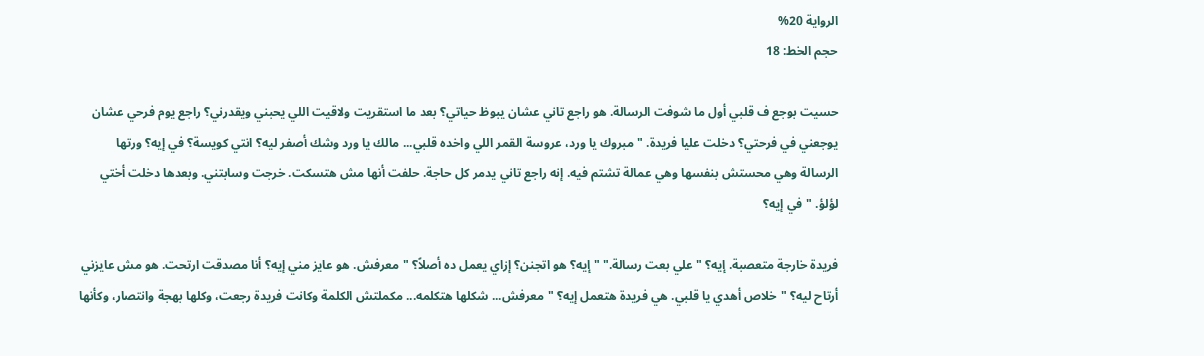الرواية 20%
حجم الخط: 18

حسيت بوجع ف قلبي أول ما شوفت الرسالة. هو راجع تاني عشان يبوظ حياتي؟ بعد ما استقريت ولاقيت اللي يحبني ويقدرني؟ راجع يوم فرحي عشان يوجعني في فرحتي؟ دخلت عليا فريدة. "مبروك يا ورد، عروسة القمر اللي واخده قلبي... مالك يا ورد وشك أصفر ليه؟ انتي كويسة؟ في إيه؟ ورتها الرسالة وهي محستش بنفسها وهي عمالة تشتم فيه. إنه راجع تاني يدمر كل حاجة. حلفت أنها مش هتسكت. خرجت وسابتني. وبعدها دخلت أختي لؤلؤ. "في إيه؟

فريدة خارجة متعصبة. إيه؟ "علي بعت رسالة." "إيه؟ هو اتجنن؟ إزاي يعمل ده أصلاً؟ "معرفش. هو عايز مني إيه؟ أنا مصدقت ارتحت. هو مش عايزني أرتاح ليه؟ "خلاص أهدي يا قلبي. هي فريدة هتعمل إيه؟ "معرفش... شكلها هتكلمه... مكملتش الكلمة وكانت فريدة رجعت، وكلها بهجة وانتصار، وكأنها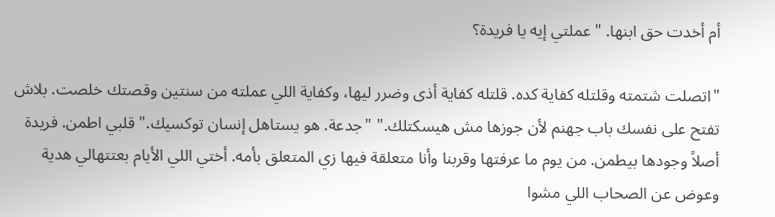أم أخدت حق ابنها. "عملتي إيه يا فريدة؟

"اتصلت شتمته وقلتله كفاية كده. قلتله كفاية أذى وضرر ليها، وكفاية اللي عملته من سنتين وقصتك خلصت. بلاش تفتح على نفسك باب جهنم لأن جوزها مش هيسكتلك." "جدعة. هو يستاهل إنسان توكسيك." قلبي اطمن. فريدة أصلاً وجودها بيطمن. من يوم ما عرفتها وقربنا وأنا متعلقة فيها زي المتعلق بأمه. أختي اللي الأيام بعتتهالي هدية وعوض عن الصحاب اللي مشوا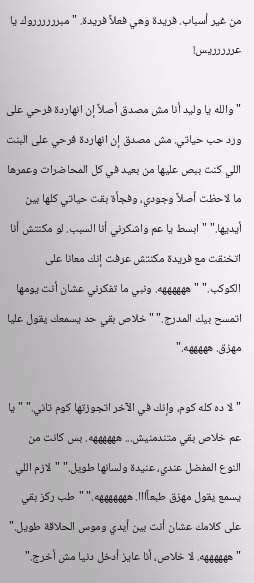من غير أسباب. فريدة وهي فعلاً فريدة. "مبرررررروك يا عررررريس!

"والله يا وليد أنا مش مصدق أصلاً إن انهاردة فرحي على ورد حب حياتي. مش مصدق إن انهاردة فرحي على البنت اللي كنت ببص عليها من بعيد في كل المحاضرات وعمرها ما لاحظت أصلاً وجودي، وفجأة بقت حياتي كلها بين أيديها." "ابسط يا عم واشكرني أنا السبب. لو مكنتش أنا اتخنقت مع فريدة مكنتش عرفت إنك معانا على الكوكب." "ههههههه. ونبي ما تفكرني عشان أنت يومها اتمسح بيك المدرج." "خلاص بقي حد يسمعك يقول عليا مهزق. هههههه."

"لا ده كله كوم، وإنك في الآخر اتجوزتها كوم تاني." "يا عم خلاص بقي متندمنيش... ههههههه. بس كانت من النوع المفضل عندي، عنيدة ولسانها طويل." "لازم اللي يسمع يقول مهزق طبعاًااا. هههههههه." "طب ركز بقي على كلامك عشان أنت بين أيدي وموس الحلاقة طويل." "ههههههه. لا خلاص، أنا عايز أدخل دنيا مش أخرج."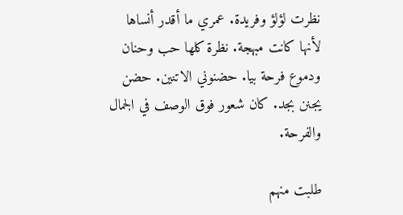نظرت لؤلؤ وفريدة. عمري ما أقدر أنساها لأنها كانت مبهجة. نظرة كلها حب وحنان ودموع فرحة بيا. حضنوني الاتنين. حضن يجنن بجد. كان شعور فوق الوصف في الجمال والفرحة.

طلبت منهم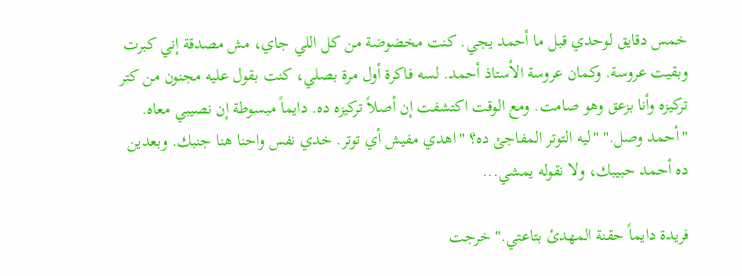خمس دقايق لوحدي قبل ما أحمد يجي. كنت مخضوضة من كل اللي جاي، مش مصدقة إني كبرت وبقيت عروسة. وكمان عروسة الأستاذ أحمد. لسه فاكرة أول مرة بصلي، كنت بقول عليه مجنون من كتر تركيزه وأنا بزعق وهو صامت. ومع الوقت اكتشفت إن أصلاً تركيزه ده. دايماً مبسوطة إن نصيبي معاه. "أحمد وصل." "ليه التوتر المفاجئ ده؟ "اهدي مفيش أي توتر. خدي نفس واحنا هنا جنبك. وبعدين ده أحمد حبيبك، ولا نقوله يمشي...

فريدة دايماً حقنة المهدئ بتاعتي." خرجت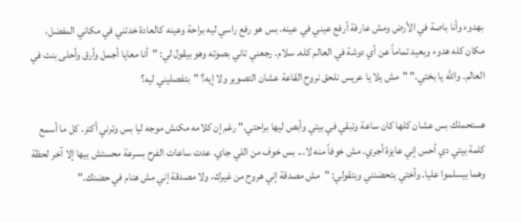بهدوء وأنا باصة في الأرض ومش عارفة أرفع عيني في عينه. بس هو رفع راسي ليه براحة وعينه كالعادة خدتني في مكاني المفضل، مكان كله هدوء وبعيد تماماً عن أي دوشة في العالم كله. سلام. رجعني تاني بصوته وهو بيقول لي: "أنا معايا أجمل وأرق وأحلى بنت في العالم. والله يا بختي." "مش يلا يا عريس نلحق نروح القاعة عشان التصوير ولا إيه؟ "بتفصليني ليه؟

هستحملك بس عشان كلها كان ساعة وتبقي في بيتي وأبص ليها براحتي." رغم إن كلامه مكنش موجه ليا بس وترني أكتر. كل ما أسمع كلمة بيتي دي أحس إني عايزة أجري. مش خوفاً منه لا... بس خوف من اللي جاي. عدت ساعات الفرح بسرعة محستش بيها إلا آخر لحظة وهما بيسلموا عليا. وأختي بتحضنني وبتقولي: "مش مصدقة إني هروح من غيرك، ولا مصدقة إني مش هنام في حضنك."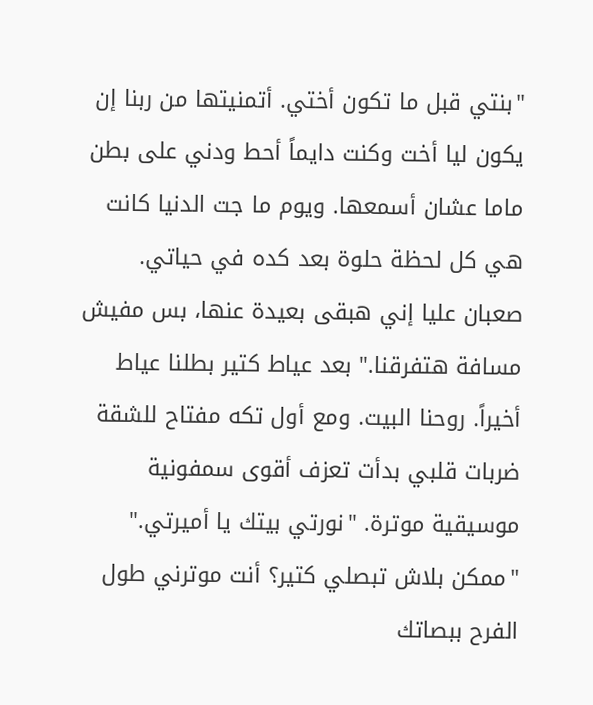"بنتي قبل ما تكون أختي. أتمنيتها من ربنا إن يكون ليا أخت وكنت دايماً أحط ودني على بطن ماما عشان أسمعها. ويوم ما جت الدنيا كانت هي كل لحظة حلوة بعد كده في حياتي. صعبان عليا إني هبقى بعيدة عنها، بس مفيش مسافة هتفرقنا." بعد عياط كتير بطلنا عياط أخيراً. روحنا البيت. ومع أول تكه مفتاح للشقة ضربات قلبي بدأت تعزف أقوى سمفونية موسيقية موترة. "نورتي بيتك يا أميرتي." "ممكن بلاش تبصلي كتير؟ أنت موترني طول الفرح ببصاتك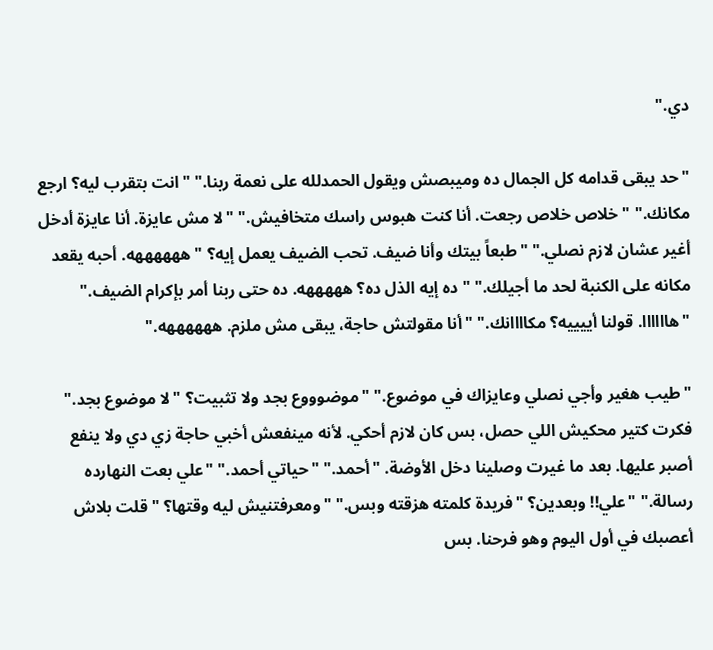دي."

"حد يبقى قدامه كل الجمال ده وميبصش ويقول الحمدلله على نعمة ربنا." "انت بتقرب ليه؟ ارجع مكانك." "خلاص خلاص رجعت. أنا كنت هبوس راسك متخافيش." "لا مش عايزة. أنا عايزة أدخل أغير عشان لازم نصلي." "طبعاً بيتك وأنا ضيف. تحب الضيف يعمل إيه؟ "ههههههه. أحبه يقعد مكانه على الكنبة لحد ما أجيلك." "ده إيه الذل ده؟ هههههه. ده حتى ربنا أمر بإكرام الضيف." "هاااااا. قولنا أييييه؟ مكاااانك." "أنا مقولتش حاجة، يبقى مش ملزم. ههههههه."

"طيب هغير وأجي نصلي وعايزاك في موضوع." "موضوووع بجد ولا تثبيت؟ "لا موضوع بجد." فكرت كتير محكيش اللي حصل، بس كان لازم أحكي. لأنه مينفعش أخبي حاجة زي دي ولا ينفع أصبر عليها. بعد ما غيرت وصلينا دخل الأوضة. "أحمد." "حياتي أحمد." "علي بعت النهارده رسالة." "علي!! وبعدين؟ "فريدة كلمته هزقته وبس." "ومعرفتنيش ليه وقتها؟ "قلت بلاش أعصبك في أول اليوم وهو فرحنا. بس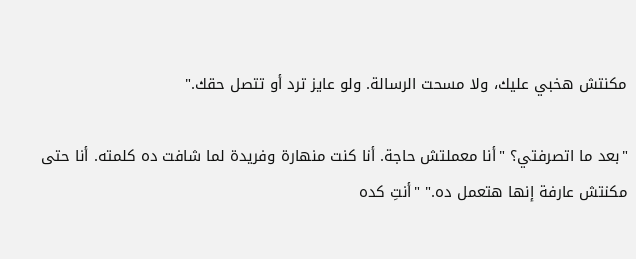مكنتش هخبي عليك، ولا مسحت الرسالة. ولو عايز ترد أو تتصل حقك."

"بعد ما اتصرفتي؟ "أنا معملتش حاجة. أنا كنت منهارة وفريدة لما شافت ده كلمته. أنا حتى مكنتش عارفة إنها هتعمل ده." "أنتِ كده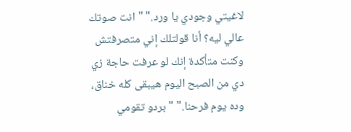لاغيتي وجودي يا ورد." "انت صوتك عالي ليه؟ أنا قولتلك إني متصرفتش وكنت متأكدة إنك لو عرفت حاجة زي دي من الصبح اليوم هيبقى كله خناق، وده يوم فرحنا." "بردو تقومي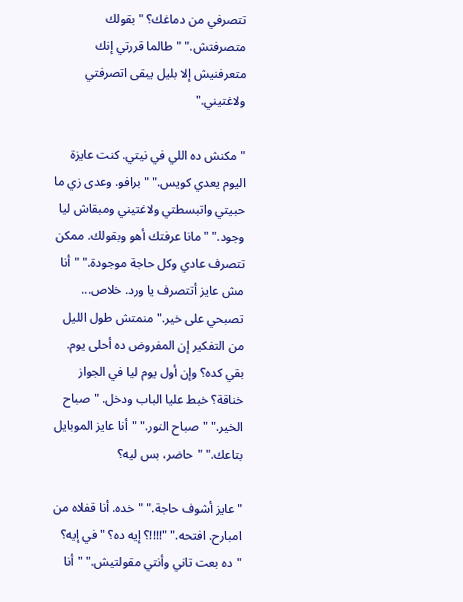تتصرفي من دماغك؟ "بقولك متصرفتش." "طالما قررتي إنك متعرفنيش إلا بليل يبقى اتصرفتي ولاغتيني."

"مكنش ده اللي في نيتي. كنت عايزة اليوم يعدي كويس." "برافو. وعدى زي ما حبيتي واتبسطتي ولاغتيني ومبقاش ليا وجود." "مانا عرفتك أهو وبقولك. ممكن تتصرف عادي وكل حاجة موجودة." "أنا مش عايز أتتصرف يا ورد. خلاص... تصبحي على خير." منمتش طول الليل من التفكير إن المفروض ده أحلى يوم. بقي كده؟ وإن أول يوم ليا في الجواز خناقة؟ خبط عليا الباب ودخل. "صباح الخير." "صباح النور." "أنا عايز الموبايل بتاعك." "حاضر، بس ليه؟

"عايز أشوف حاجة." "خده. أنا قفلاه من امبارح. افتحه." "!!!!؟ إيه ده؟ "في إيه؟ "ده بعت تاني وأنتي مقولتيش." "أنا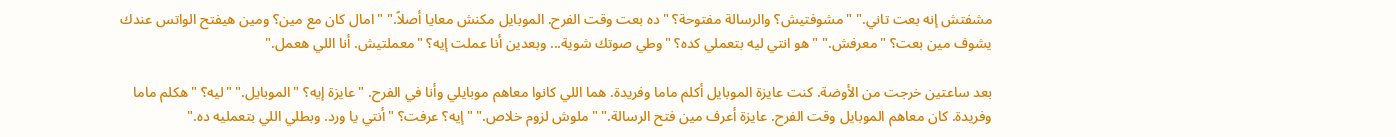مشفتش إنه بعت تاني." "مشوفتيش؟ والرسالة مفتوحة؟ "ده بعت وقت الفرح. الموبايل مكنش معايا أصلاً." "امال كان مع مين؟ ومين هيفتح الواتس عندك يشوف مين بعت؟ "معرفش." "هو انتي ليه بتعملي كده؟ "وطي صوتك شوية... وبعدين أنا عملت إيه؟ "معملتيش. أنا اللي هعمل."

بعد ساعتين خرجت من الأوضة. كنت عايزة الموبايل أكلم ماما وفريدة. هما اللي كانوا معاهم موبايلي وأنا في الفرح. "عايزة إيه؟ "الموبايل." "ليه؟ "هكلم ماما وفريدة. كان معاهم الموبايل وقت الفرح. عايزة أعرف مين فتح الرسالة." "ملوش لزوم خلاص." "إيه؟ عرفت؟ "أنتي يا ورد. وبطلي اللي بتعمليه ده."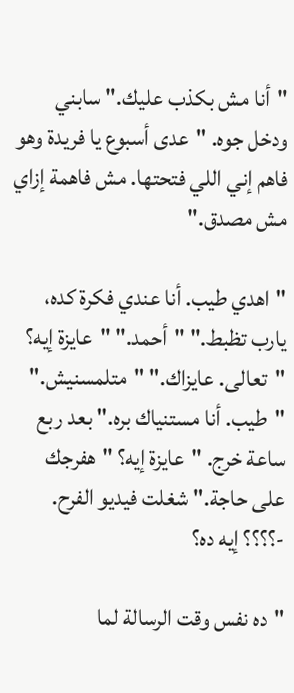"أنا مش بكذب عليك." سابني ودخل جوه. "عدى أسبوع يا فريدة وهو فاهم إني اللي فتحتها. مش فاهمة إزاي مش مصدق."

"اهدي طيب. أنا عندي فكرة كده، يارب تظبط." "أحمد." "عايزة إيه؟ "تعالى. عايزاك." "متلمسنيش." "طيب. أنا مستنياك بره." بعد ربع ساعة خرج. "عايزة إيه؟ "هفرجك على حاجة." شغلت فيديو الفرح. -؟؟؟؟ إيه ده؟

"ده نفس وقت الرسالة لما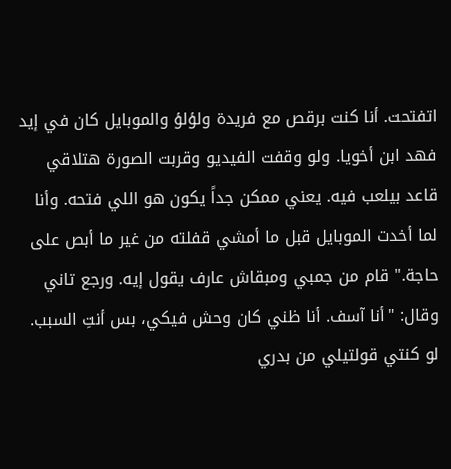اتفتحت. أنا كنت برقص مع فريدة ولؤلؤ والموبايل كان في إيد فهد ابن أخويا. ولو وقفت الفيديو وقربت الصورة هتلاقي قاعد بيلعب فيه. يعني ممكن جداً يكون هو اللي فتحه. وأنا لما أخدت الموبايل قبل ما أمشي قفلته من غير ما أبص على حاجة." قام من جمبي ومبقاش عارف يقول إيه. ورجع تاني وقال: "أنا آسف. أنا ظني كان وحش فيكي، بس أنتِ السبب. لو كنتي قولتيلي من بدري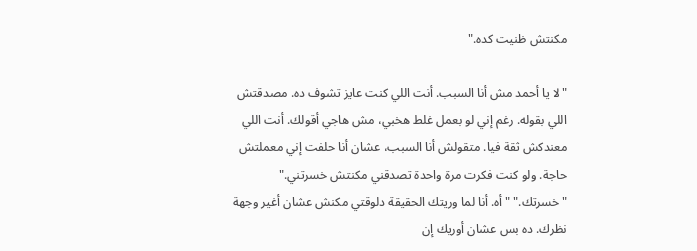مكنتش ظنيت كده."

"لا يا أحمد مش أنا السبب. أنت اللي كنت عايز تشوف ده. مصدقتش اللي بقوله. رغم إني لو بعمل غلط هخبي، مش هاجي أقولك. أنت اللي معندكش ثقة فيا. متقولش أنا السبب، عشان أنا حلفت إني معملتش حاجة. ولو كنت فكرت مرة واحدة تصدقني مكنتش خسرتني." "خسرتك." "أه. أنا لما وريتك الحقيقة دلوقتي مكنش عشان أغير وجهة نظرك. ده بس عشان أوريك إن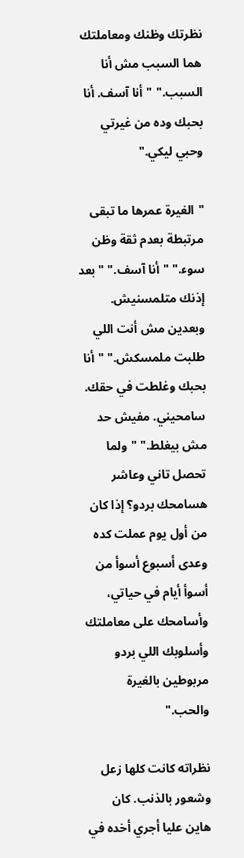نظرتك وظنك ومعاملتك هما السبب مش أنا السبب." "أنا آسف. أنا بحبك وده من غيرتي وحبي ليكي."

"الغيرة عمرها ما تبقى مرتبطة بعدم ثقة وظن سوء." "أنا آسف." "بعد إذنك متلمسنيش. وبعدين مش أنت اللي طلبت ملمسكش." "أنا بحبك وغلطت في حقك. سامحيني. مفيش حد مش بيغلط." "ولما تحصل تاني وعاشر هسامحك بردو؟ إذا كان من أول يوم عملت كده وعدى أسبوع أسوأ من أسوأ أيام في حياتي، وأسامحك على معاملتك وأسلوبك اللي بردو مربوطين بالغيرة والحب."

نظراته كانت كلها زعل وشعور بالذنب. كان هاين عليا أجري أخده في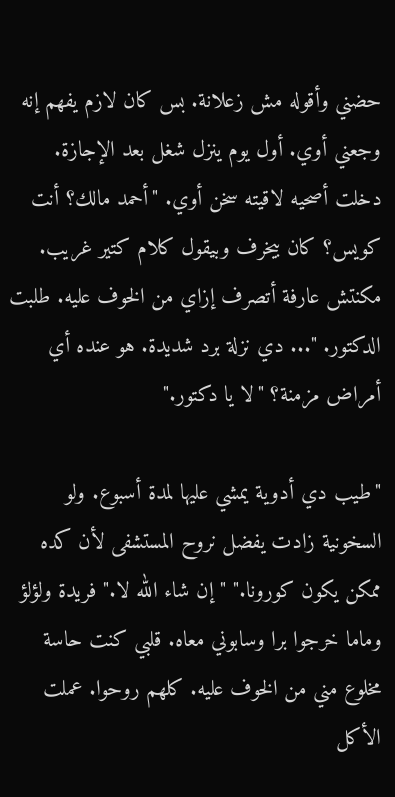حضني وأقوله مش زعلانة. بس كان لازم يفهم إنه وجعني أوي. أول يوم ينزل شغل بعد الإجازة. دخلت أصحيه لاقيته سخن أوي. "أحمد مالك؟ أنت كويس؟ كان بيخرف وبيقول كلام كتير غريب. مكنتش عارفة أتصرف إزاي من الخوف عليه. طلبت الدكتور. "... دي نزلة برد شديدة. هو عنده أي أمراض مزمنة؟ "لا يا دكتور."

"طيب دي أدوية يمشي عليها لمدة أسبوع. ولو السخونية زادت يفضل نروح المستشفى لأن كده ممكن يكون كورونا." "إن شاء الله لا." فريدة ولؤلؤ وماما خرجوا برا وسابوني معاه. قلبي كنت حاسة مخلوع مني من الخوف عليه. كلهم روحوا. عملت الأكل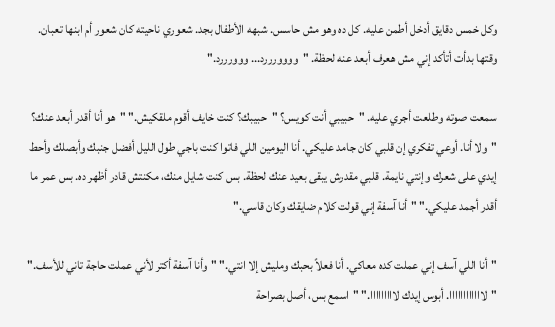وكل خمس دقايق أدخل أطمن عليه. كل ده وهو مش حاسس. شبهه الأطفال بجد. شعوري ناحيته كان شعور أم ابنها تعبان. وقتها بدأت أتأكد إني مش هعرف أبعد عنه لحظة. "وووورررد... ووورررد."

سمعت صوته وطلعت أجري عليه. "حبيبي أنت كويس؟ "حبيبك؟ كنت خايف أقوم ملقكيش." "هو أنا أقدر أبعد عنك؟ "ولا أنا. أوعي تفكري إن قلبي كان جامد عليكي. أنا اليومين اللي فاتوا كنت باجي طول الليل أفضل جنبك وأبصلك وأحط إيدي على شعرك وإنتي نايمة. قلبي مقدرش يبقى بعيد عنك لحظة. بس كنت شايل منك، مكنتش قادر أظهر ده. بس عمر ما أقدر أجمد عليكي." "أنا آسفة إني قولت كلام ضايقك وكان قاسي."

"أنا اللي آسف إني عملت كده معاكي. أنا فعلاً بحبك ومليش إلا انتي." "وأنا آسفة أكتر لأني عملت حاجة تاني للأسف." "لاااااااااااا. أبوس إيدك لااااااااا." "اسمع بس، أصل بصراحة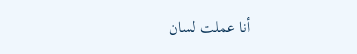أنا عملت لسان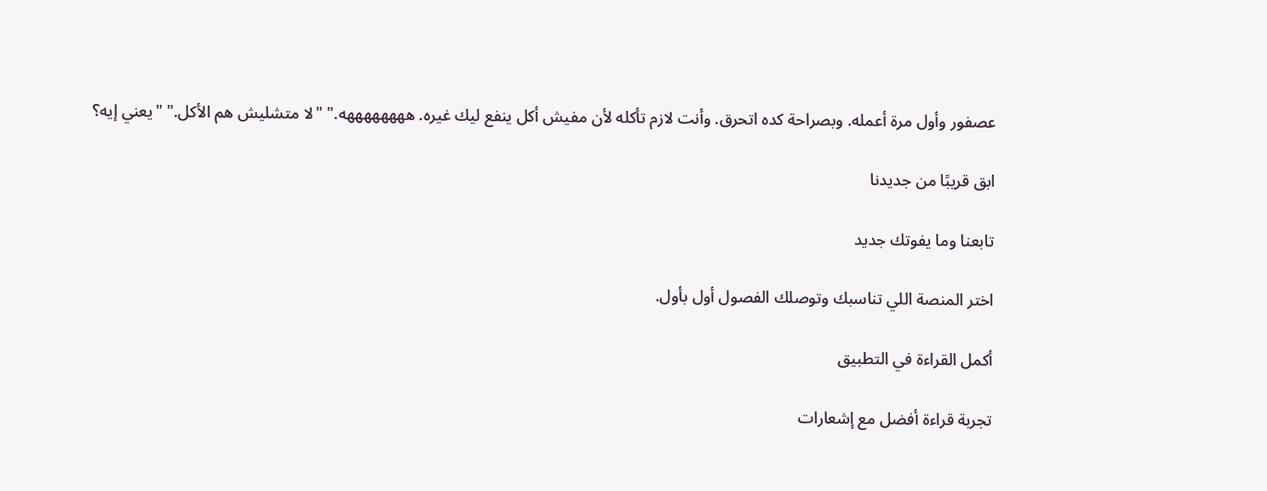عصفور وأول مرة أعمله. وبصراحة كده اتحرق. وأنت لازم تأكله لأن مفيش أكل ينفع ليك غيره. ههههههههه." "لا متشليش هم الأكل." "يعني إيه؟

ابق قريبًا من جديدنا

تابعنا وما يفوتك جديد

اختر المنصة اللي تناسبك وتوصلك الفصول أول بأول.

أكمل القراءة في التطبيق

تجربة قراءة أفضل مع إشعارات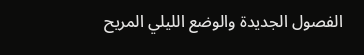الفصول الجديدة والوضع الليلي المريح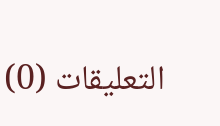التعليقات (0)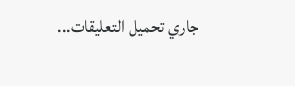جاري تحميل التعليقات...